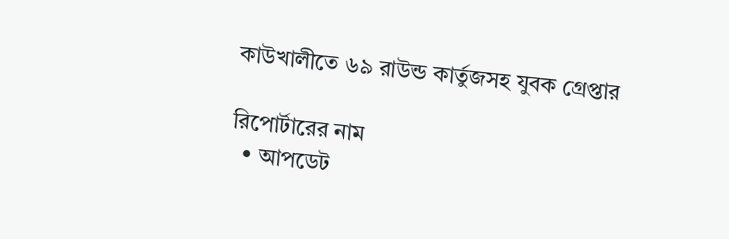কাউখালীতে ৬৯ রাউন্ড কার্তুজসহ যুবক গ্রেপ্তার

রিপোর্টারের নাম
  • আপডেট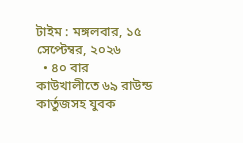টাইম : মঙ্গলবার, ১৫ সেপ্টেম্বর, ২০২৬
  • ৪০ বার
কাউখালীতে ৬৯ রাউন্ড কার্তুজসহ যুবক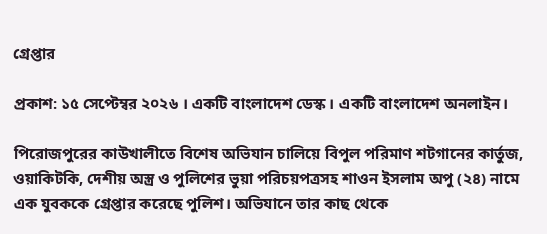গ্রেপ্তার

প্রকাশ: ১৫ সেপ্টেম্বর ২০২৬ । একটি বাংলাদেশ ডেস্ক । একটি বাংলাদেশ অনলাইন।

পিরোজপুরের কাউখালীতে বিশেষ অভিযান চালিয়ে বিপুল পরিমাণ শটগানের কার্তুজ, ওয়াকিটকি, দেশীয় অস্ত্র ও পুলিশের ভুয়া পরিচয়পত্রসহ শাওন ইসলাম অপু (২৪) নামে এক যুবককে গ্রেপ্তার করেছে পুলিশ। অভিযানে তার কাছ থেকে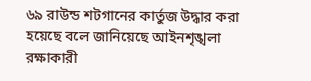৬৯ রাউন্ড শটগানের কার্তুজ উদ্ধার করা হয়েছে বলে জানিয়েছে আইনশৃঙ্খলা রক্ষাকারী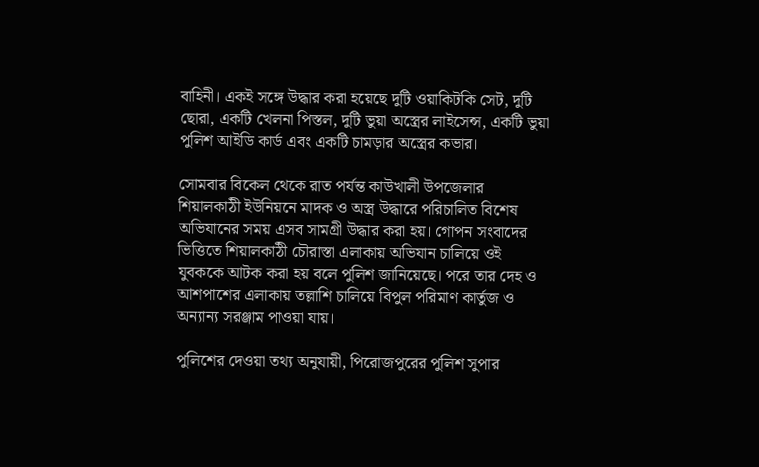বাহিনী। একই সঙ্গে উদ্ধার করা হয়েছে দুটি ওয়াকিটকি সেট, দুটি ছোরা, একটি খেলনা পিস্তল, দুটি ভুয়া অস্ত্রের লাইসেন্স, একটি ভুয়া পুলিশ আইডি কার্ড এবং একটি চামড়ার অস্ত্রের কভার।

সোমবার বিকেল থেকে রাত পর্যন্ত কাউখালী উপজেলার শিয়ালকাঠী ইউনিয়নে মাদক ও অস্ত্র উদ্ধারে পরিচালিত বিশেষ অভিযানের সময় এসব সামগ্রী উদ্ধার করা হয়। গোপন সংবাদের ভিত্তিতে শিয়ালকাঠী চৌরাস্তা এলাকায় অভিযান চালিয়ে ওই যুবককে আটক করা হয় বলে পুলিশ জানিয়েছে। পরে তার দেহ ও আশপাশের এলাকায় তল্লাশি চালিয়ে বিপুল পরিমাণ কার্তুজ ও অন্যান্য সরঞ্জাম পাওয়া যায়।

পুলিশের দেওয়া তথ্য অনুযায়ী, পিরোজপুরের পুলিশ সুপার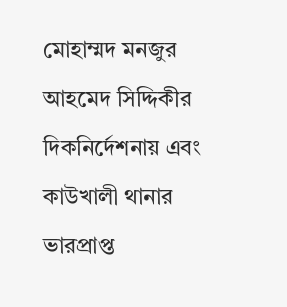মোহাম্মদ মনজুর আহমেদ সিদ্দিকীর দিকনির্দেশনায় এবং কাউখালী থানার ভারপ্রাপ্ত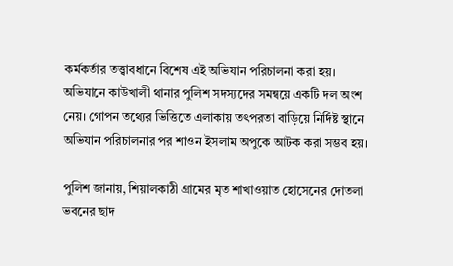কর্মকর্তার তত্ত্বাবধানে বিশেষ এই অভিযান পরিচালনা করা হয়। অভিযানে কাউখালী থানার পুলিশ সদস্যদের সমন্বয়ে একটি দল অংশ নেয়। গোপন তথ্যের ভিত্তিতে এলাকায় তৎপরতা বাড়িয়ে নির্দিষ্ট স্থানে অভিযান পরিচালনার পর শাওন ইসলাম অপুকে আটক করা সম্ভব হয়।

পুলিশ জানায়, শিয়ালকাঠী গ্রামের মৃত শাখাওয়াত হোসেনের দোতলা ভবনের ছাদ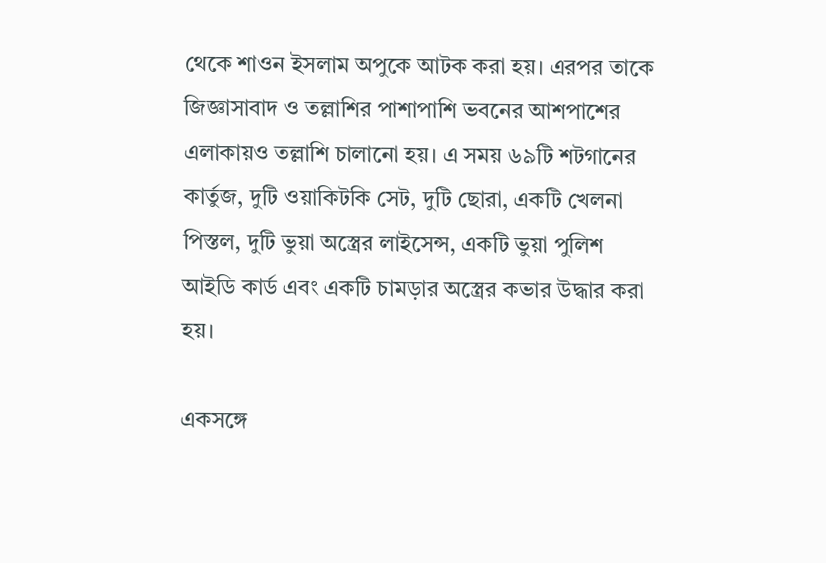থেকে শাওন ইসলাম অপুকে আটক করা হয়। এরপর তাকে জিজ্ঞাসাবাদ ও তল্লাশির পাশাপাশি ভবনের আশপাশের এলাকায়ও তল্লাশি চালানো হয়। এ সময় ৬৯টি শটগানের কার্তুজ, দুটি ওয়াকিটকি সেট, দুটি ছোরা, একটি খেলনা পিস্তল, দুটি ভুয়া অস্ত্রের লাইসেন্স, একটি ভুয়া পুলিশ আইডি কার্ড এবং একটি চামড়ার অস্ত্রের কভার উদ্ধার করা হয়।

একসঙ্গে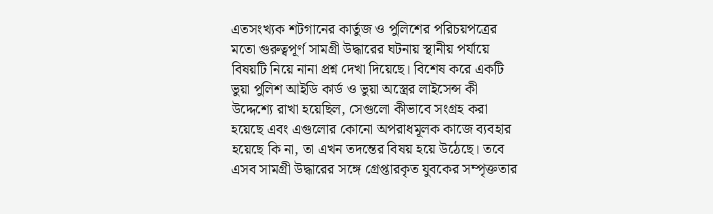এতসংখ্যক শটগানের কার্তুজ ও পুলিশের পরিচয়পত্রের মতো গুরুত্বপূর্ণ সামগ্রী উদ্ধারের ঘটনায় স্থানীয় পর্যায়ে বিষয়টি নিয়ে নানা প্রশ্ন দেখা দিয়েছে। বিশেষ করে একটি ভুয়া পুলিশ আইডি কার্ড ও ভুয়া অস্ত্রের লাইসেন্স কী উদ্দেশ্যে রাখা হয়েছিল, সেগুলো কীভাবে সংগ্রহ করা হয়েছে এবং এগুলোর কোনো অপরাধমূলক কাজে ব্যবহার হয়েছে কি না, তা এখন তদন্তের বিষয় হয়ে উঠেছে। তবে এসব সামগ্রী উদ্ধারের সঙ্গে গ্রেপ্তারকৃত যুবকের সম্পৃক্ততার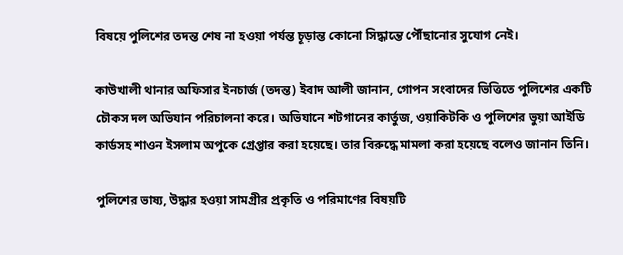বিষয়ে পুলিশের তদন্ত শেষ না হওয়া পর্যন্ত চূড়ান্ত কোনো সিদ্ধান্তে পৌঁছানোর সুযোগ নেই।

কাউখালী থানার অফিসার ইনচার্জ (তদন্ত) ইবাদ আলী জানান, গোপন সংবাদের ভিত্তিতে পুলিশের একটি চৌকস দল অভিযান পরিচালনা করে। অভিযানে শটগানের কার্তুজ, ওয়াকিটকি ও পুলিশের ভুয়া আইডি কার্ডসহ শাওন ইসলাম অপুকে গ্রেপ্তার করা হয়েছে। তার বিরুদ্ধে মামলা করা হয়েছে বলেও জানান তিনি।

পুলিশের ভাষ্য, উদ্ধার হওয়া সামগ্রীর প্রকৃতি ও পরিমাণের বিষয়টি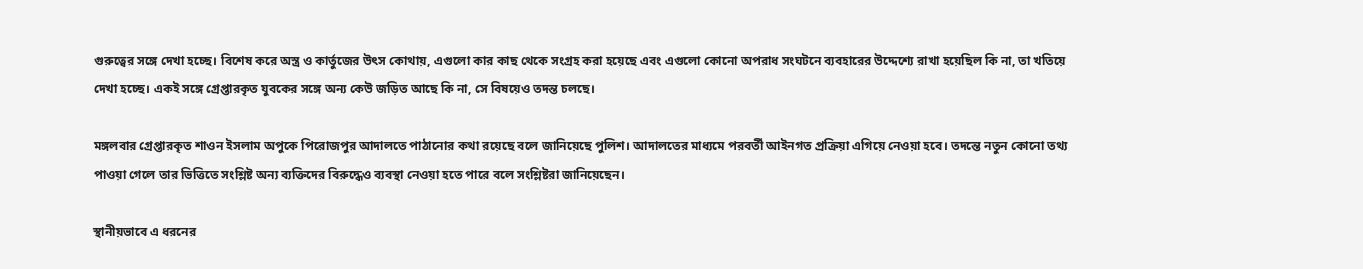গুরুত্বের সঙ্গে দেখা হচ্ছে। বিশেষ করে অস্ত্র ও কার্তুজের উৎস কোথায়, এগুলো কার কাছ থেকে সংগ্রহ করা হয়েছে এবং এগুলো কোনো অপরাধ সংঘটনে ব্যবহারের উদ্দেশ্যে রাখা হয়েছিল কি না, তা খতিয়ে দেখা হচ্ছে। একই সঙ্গে গ্রেপ্তারকৃত যুবকের সঙ্গে অন্য কেউ জড়িত আছে কি না, সে বিষয়েও তদন্ত চলছে।

মঙ্গলবার গ্রেপ্তারকৃত শাওন ইসলাম অপুকে পিরোজপুর আদালতে পাঠানোর কথা রয়েছে বলে জানিয়েছে পুলিশ। আদালতের মাধ্যমে পরবর্তী আইনগত প্রক্রিয়া এগিয়ে নেওয়া হবে। তদন্তে নতুন কোনো তথ্য পাওয়া গেলে তার ভিত্তিতে সংশ্লিষ্ট অন্য ব্যক্তিদের বিরুদ্ধেও ব্যবস্থা নেওয়া হতে পারে বলে সংশ্লিষ্টরা জানিয়েছেন।

স্থানীয়ভাবে এ ধরনের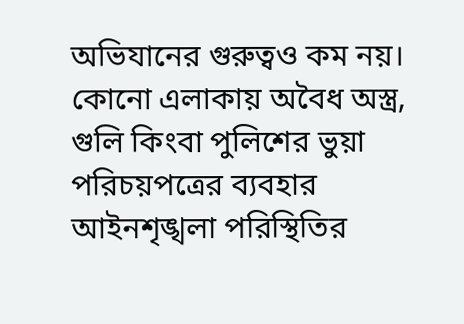অভিযানের গুরুত্বও কম নয়। কোনো এলাকায় অবৈধ অস্ত্র, গুলি কিংবা পুলিশের ভুয়া পরিচয়পত্রের ব্যবহার আইনশৃঙ্খলা পরিস্থিতির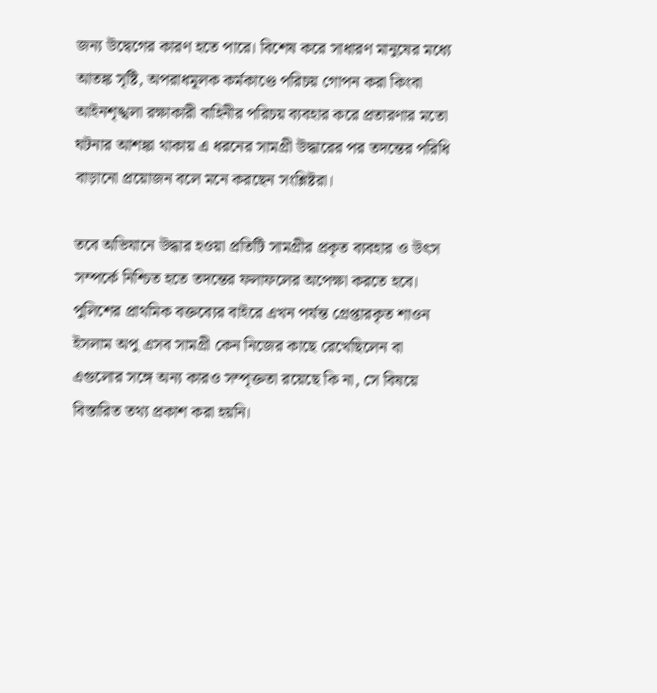জন্য উদ্বেগের কারণ হতে পারে। বিশেষ করে সাধারণ মানুষের মধ্যে আতঙ্ক সৃষ্টি, অপরাধমূলক কর্মকাণ্ডে পরিচয় গোপন করা কিংবা আইনশৃঙ্খলা রক্ষাকারী বাহিনীর পরিচয় ব্যবহার করে প্রতারণার মতো ঘটনার আশঙ্কা থাকায় এ ধরনের সামগ্রী উদ্ধারের পর তদন্তের পরিধি বাড়ানো প্রয়োজন বলে মনে করছেন সংশ্লিষ্টরা।

তবে অভিযানে উদ্ধার হওয়া প্রতিটি সামগ্রীর প্রকৃত ব্যবহার ও উৎস সম্পর্কে নিশ্চিত হতে তদন্তের ফলাফলের অপেক্ষা করতে হবে। পুলিশের প্রাথমিক বক্তব্যের বাইরে এখন পর্যন্ত গ্রেপ্তারকৃত শাওন ইসলাম অপু এসব সামগ্রী কেন নিজের কাছে রেখেছিলেন বা এগুলোর সঙ্গে অন্য কারও সম্পৃক্ততা রয়েছে কি না, সে বিষয়ে বিস্তারিত তথ্য প্রকাশ করা হয়নি।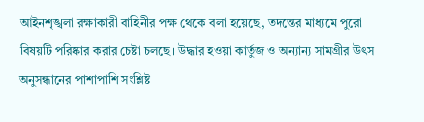আইনশৃঙ্খলা রক্ষাকারী বাহিনীর পক্ষ থেকে বলা হয়েছে, তদন্তের মাধ্যমে পুরো বিষয়টি পরিষ্কার করার চেষ্টা চলছে। উদ্ধার হওয়া কার্তুজ ও অন্যান্য সামগ্রীর উৎস অনুসন্ধানের পাশাপাশি সংশ্লিষ্ট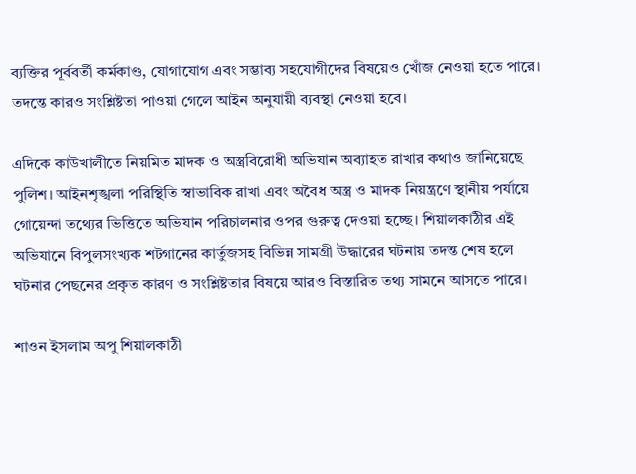ব্যক্তির পূর্ববর্তী কর্মকাণ্ড, যোগাযোগ এবং সম্ভাব্য সহযোগীদের বিষয়েও খোঁজ নেওয়া হতে পারে। তদন্তে কারও সংশ্লিষ্টতা পাওয়া গেলে আইন অনুযায়ী ব্যবস্থা নেওয়া হবে।

এদিকে কাউখালীতে নিয়মিত মাদক ও অস্ত্রবিরোধী অভিযান অব্যাহত রাখার কথাও জানিয়েছে পুলিশ। আইনশৃঙ্খলা পরিস্থিতি স্বাভাবিক রাখা এবং অবৈধ অস্ত্র ও মাদক নিয়ন্ত্রণে স্থানীয় পর্যায়ে গোয়েন্দা তথ্যের ভিত্তিতে অভিযান পরিচালনার ওপর গুরুত্ব দেওয়া হচ্ছে। শিয়ালকাঠীর এই অভিযানে বিপুলসংখ্যক শটগানের কার্তুজসহ বিভিন্ন সামগ্রী উদ্ধারের ঘটনায় তদন্ত শেষ হলে ঘটনার পেছনের প্রকৃত কারণ ও সংশ্লিষ্টতার বিষয়ে আরও বিস্তারিত তথ্য সামনে আসতে পারে।

শাওন ইসলাম অপু শিয়ালকাঠী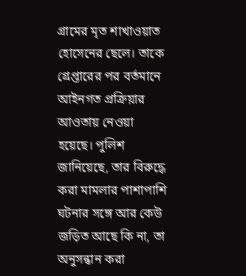গ্রামের মৃত শাখাওয়াত হোসেনের ছেলে। তাকে গ্রেপ্তারের পর বর্তমানে আইনগত প্রক্রিয়ার আওতায় নেওয়া হয়েছে। পুলিশ জানিয়েছে, তার বিরুদ্ধে করা মামলার পাশাপাশি ঘটনার সঙ্গে আর কেউ জড়িত আছে কি না, তা অনুসন্ধান করা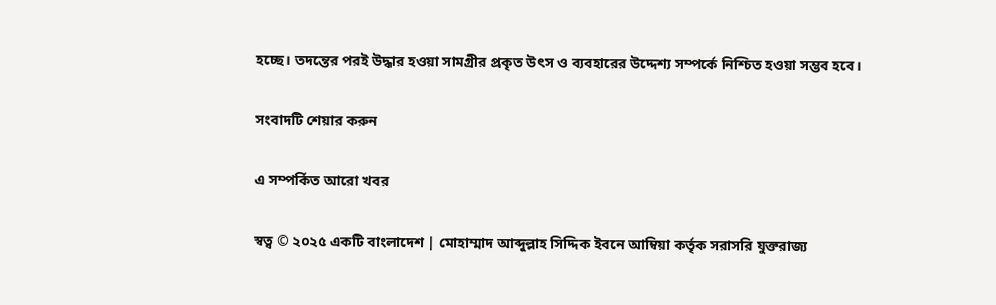হচ্ছে। তদন্তের পরই উদ্ধার হওয়া সামগ্রীর প্রকৃত উৎস ও ব্যবহারের উদ্দেশ্য সম্পর্কে নিশ্চিত হওয়া সম্ভব হবে।

সংবাদটি শেয়ার করুন

এ সম্পর্কিত আরো খবর

স্বত্ব © ২০২৫ একটি বাংলাদেশ | মোহাম্মাদ আব্দুল্লাহ সিদ্দিক ইবনে আম্বিয়া কর্তৃক সরাসরি যুক্তরাজ্য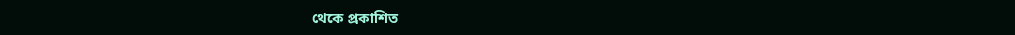থেকে প্রকাশিত